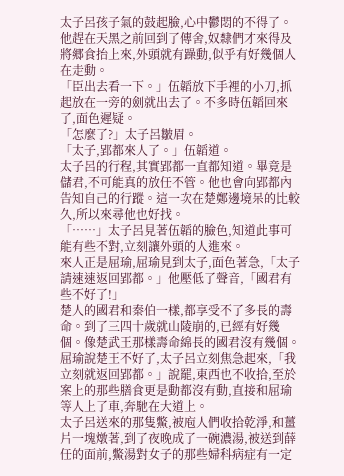太子呂孩子氣的鼓起臉,心中鬱悶的不得了。
他趕在天黑之前回到了傳舍,奴隸們才來得及將郷食抬上來,外頭就有躁動,似乎有好幾個人在走動。
「臣出去看一下。」伍韜放下手裡的小刀,抓起放在一旁的劍就出去了。不多時伍韜回來了,面色遲疑。
「怎麼了?」太子呂皺眉。
「太子,郢都來人了。」伍韜道。
太子呂的行程,其實郢都一直都知道。畢竟是儲君,不可能真的放任不管。他也會向郢都內告知自己的行蹤。這一次在楚鄭邊境呆的比較久,所以來尋他也好找。
「……」太子呂見著伍韜的臉色,知道此事可能有些不對,立刻讓外頭的人進來。
來人正是屈瑜,屈瑜見到太子,面色著急,「太子請速速返回郢都。」他壓低了聲音,「國君有些不好了!」
楚人的國君和秦伯一樣,都享受不了多長的壽命。到了三四十歲就山陵崩的,已經有好幾個。像楚武王那樣壽命綿長的國君沒有幾個。
屈瑜說楚王不好了,太子呂立刻焦急起來,「我立刻就返回郢都。」說罷,東西也不收拾,至於案上的那些膳食更是動都沒有動,直接和屈瑜等人上了車,奔馳在大道上。
太子呂送來的那隻鱉,被庖人們收拾乾淨,和薑片一塊燉著,到了夜晚成了一碗濃湯,被送到薛任的面前,鱉湯對女子的那些婦科病症有一定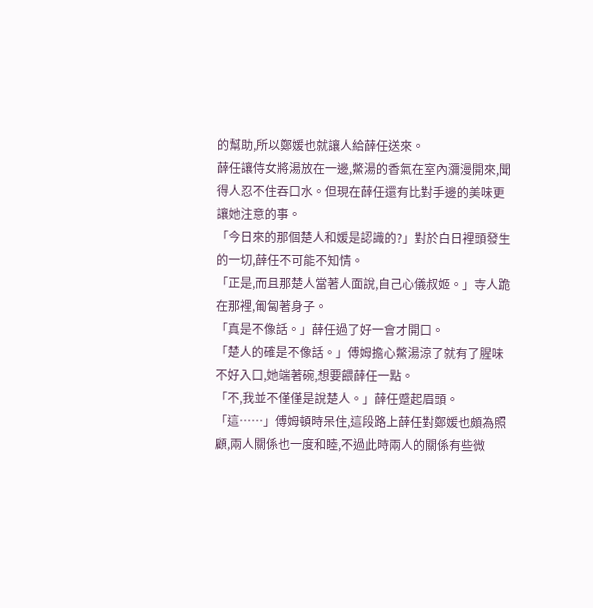的幫助,所以鄭媛也就讓人給薛任送來。
薛任讓侍女將湯放在一邊,鱉湯的香氣在室內瀰漫開來,聞得人忍不住吞口水。但現在薛任還有比對手邊的美味更讓她注意的事。
「今日來的那個楚人和媛是認識的?」對於白日裡頭發生的一切,薛任不可能不知情。
「正是,而且那楚人當著人面說,自己心儀叔姬。」寺人跪在那裡,匍匐著身子。
「真是不像話。」薛任過了好一會才開口。
「楚人的確是不像話。」傅姆擔心鱉湯涼了就有了腥味不好入口,她端著碗,想要餵薛任一點。
「不,我並不僅僅是說楚人。」薛任蹙起眉頭。
「這……」傅姆頓時呆住,這段路上薛任對鄭媛也頗為照顧,兩人關係也一度和睦,不過此時兩人的關係有些微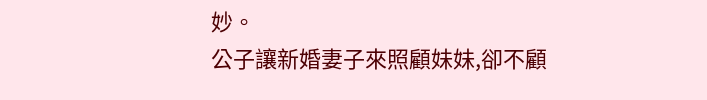妙。
公子讓新婚妻子來照顧妹妹,卻不顧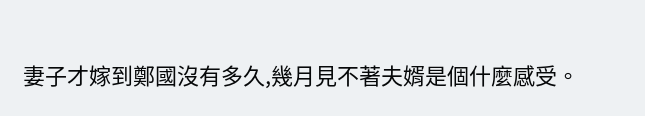妻子才嫁到鄭國沒有多久,幾月見不著夫婿是個什麼感受。